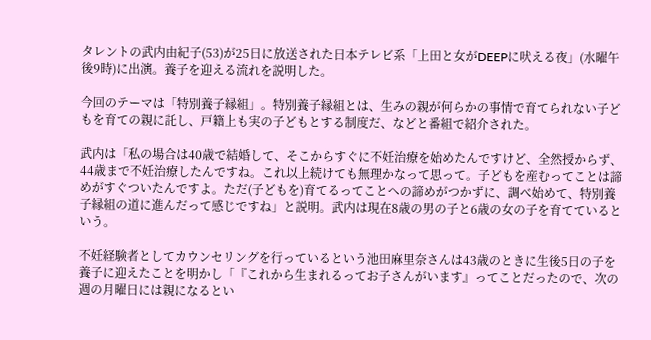タレントの武内由紀子(53)が25日に放送された日本テレビ系「上田と女がDEEPに吠える夜」(水曜午後9時)に出演。養子を迎える流れを説明した。

今回のテーマは「特別養子縁組」。特別養子縁組とは、生みの親が何らかの事情で育てられない子どもを育ての親に託し、戸籍上も実の子どもとする制度だ、などと番組で紹介された。

武内は「私の場合は40歳で結婚して、そこからすぐに不妊治療を始めたんですけど、全然授からず、44歳まで不妊治療したんですね。これ以上続けても無理かなって思って。子どもを産むってことは諦めがすぐついたんですよ。ただ(子どもを)育てるってことへの諦めがつかずに、調べ始めて、特別養子縁組の道に進んだって感じですね」と説明。武内は現在8歳の男の子と6歳の女の子を育てているという。

不妊経験者としてカウンセリングを行っているという池田麻里奈さんは43歳のときに生後5日の子を養子に迎えたことを明かし「『これから生まれるってお子さんがいます』ってことだったので、次の週の月曜日には親になるとい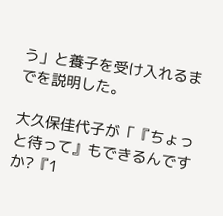う」と養子を受け入れるまでを説明した。

大久保佳代子が「『ちょっと待って』もできるんですか?『1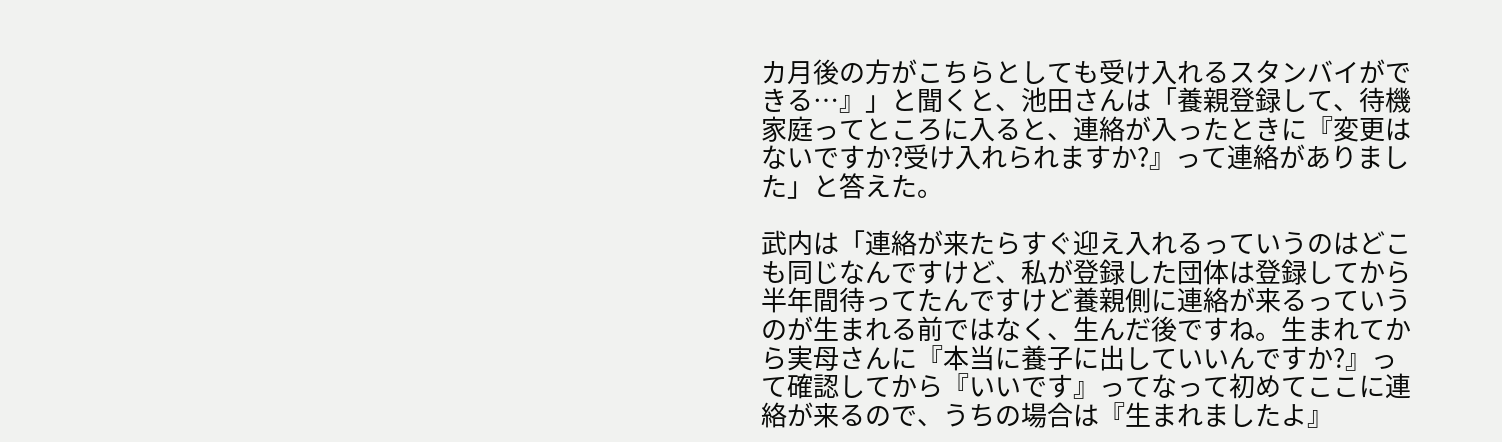カ月後の方がこちらとしても受け入れるスタンバイができる…』」と聞くと、池田さんは「養親登録して、待機家庭ってところに入ると、連絡が入ったときに『変更はないですか?受け入れられますか?』って連絡がありました」と答えた。

武内は「連絡が来たらすぐ迎え入れるっていうのはどこも同じなんですけど、私が登録した団体は登録してから半年間待ってたんですけど養親側に連絡が来るっていうのが生まれる前ではなく、生んだ後ですね。生まれてから実母さんに『本当に養子に出していいんですか?』って確認してから『いいです』ってなって初めてここに連絡が来るので、うちの場合は『生まれましたよ』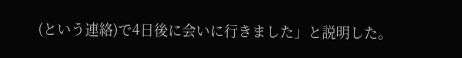(という連絡)で4日後に会いに行きました」と説明した。